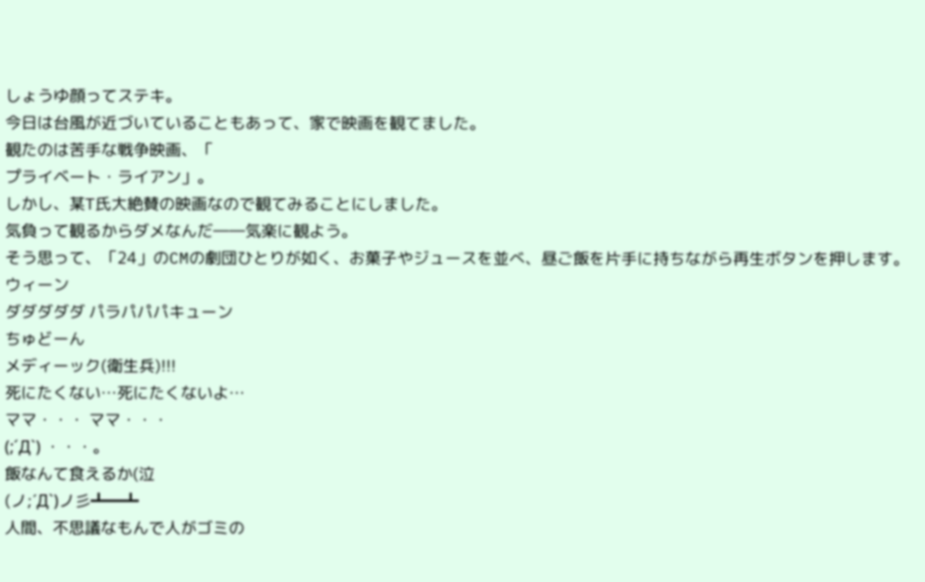しょうゆ顔ってステキ。
今日は台風が近づいていることもあって、家で映画を観てました。
観たのは苦手な戦争映画、「
プライベート・ライアン」。
しかし、某T氏大絶賛の映画なので観てみることにしました。
気負って観るからダメなんだ――気楽に観よう。
そう思って、「24」のCMの劇団ひとりが如く、お菓子やジュースを並べ、昼ご飯を片手に持ちながら再生ボタンを押します。
ウィーン
ダダダダダ パラパパパキューン
ちゅどーん
メディーック(衛生兵)!!!
死にたくない…死にたくないよ…
ママ・・・ ママ・・・
(;´Д`) ・・・。
飯なんて食えるか(泣
(ノ;´Д`)ノ彡┻━┻
人間、不思議なもんで人がゴミの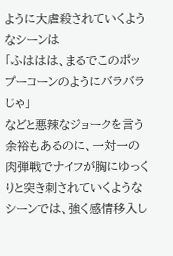ように大虐殺されていくようなシーンは
「ふははは、まるでこのポップーコーンのようにバラバラじゃ」
などと悪辣なジョークを言う余裕もあるのに、一対一の肉弾戦でナイフが胸にゆっくりと突き刺されていくようなシーンでは、強く感情移入し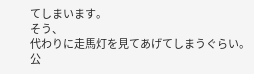てしまいます。
そう、
代わりに走馬灯を見てあげてしまうぐらい。
公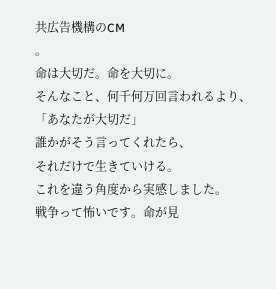共広告機構のCM
。
命は大切だ。命を大切に。
そんなこと、何千何万回言われるより、
「あなたが大切だ」
誰かがそう言ってくれたら、
それだけで生きていける。
これを違う角度から実感しました。
戦争って怖いです。命が見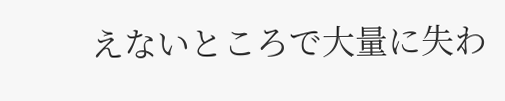えないところで大量に失わ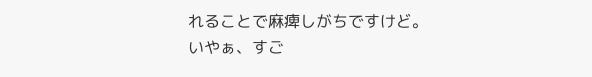れることで麻痺しがちですけど。
いやぁ、すご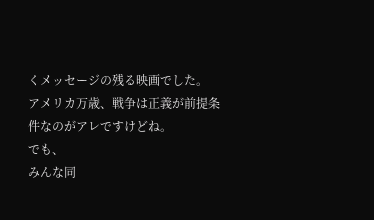くメッセージの残る映画でした。
アメリカ万歳、戦争は正義が前提条件なのがアレですけどね。
でも、
みんな同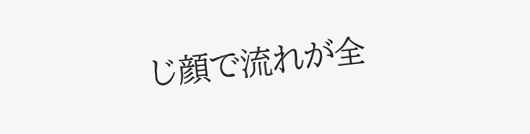じ顔で流れが全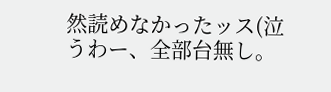然読めなかったッス(泣
うわー、全部台無し。